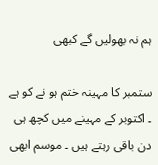ہم نہ بھولیں گے کبھی

ستمبر کا مہینہ ختم ہو نے کو ہے ۔ اکتوبر کے مہینے میں کچھ ہی دن باقی رہتے ہیں ۔ موسم ابھی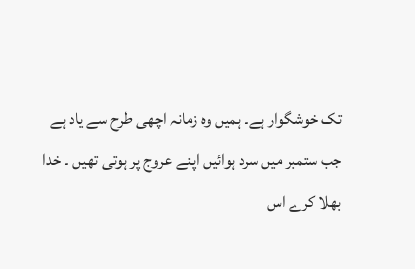تک خوشگوار ہے۔ ہمیں وہ زمانہ اچھی طرح سے یاد ہے جب ستمبر میں سرد ہوائیں اپنے عروج پر ہوتی تھیں ۔ خدا بھلا کرے اس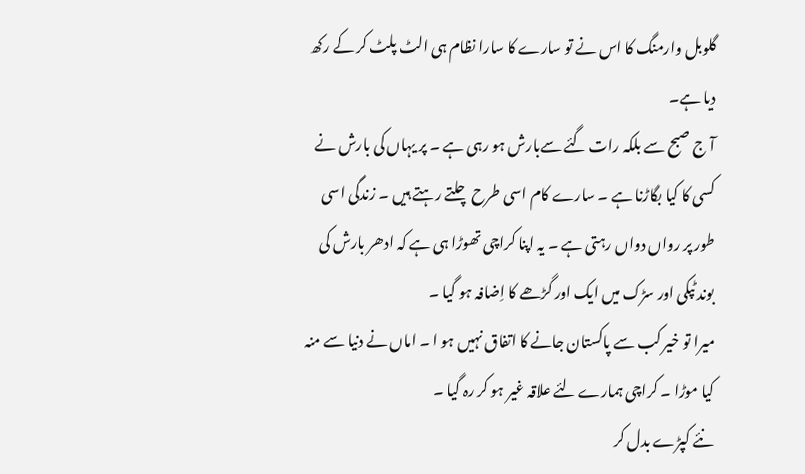گلوبل وارمنگ کا اس نے تو سارے کا سارا نظام ہی الٹ پلٹ کر کے رکھ دیا ہے۔
آ ج صبح سے بلکہ رات گئے سےبارش ہو رہی ہے ۔ پر یہاں کی بارش نے کسی کا کیا بگاڑنا ہے ۔ سارے کام اسی طرح چلتے رہتے ہیں ۔ زندگی اسی طور پر رواں دواں رہتی ہے ۔ یہ اپنا کراچی تھوڑا ہی ہے کہ ادھر بارش کی بوند ٹپکی اور سڑک میں ایک اور گڑھے کا اِضافہ ہو گیا ۔
میرا تو خیر کب سے پاکستان جانے کا اتفاق نہیں ہو ا ۔ اماں نے دنیا سے منہ کیا موڑا ۔ کراچی ہمارے لئے علاقہ غیر ہو کر رہ گیا ۔
نئے کپڑے بدل کر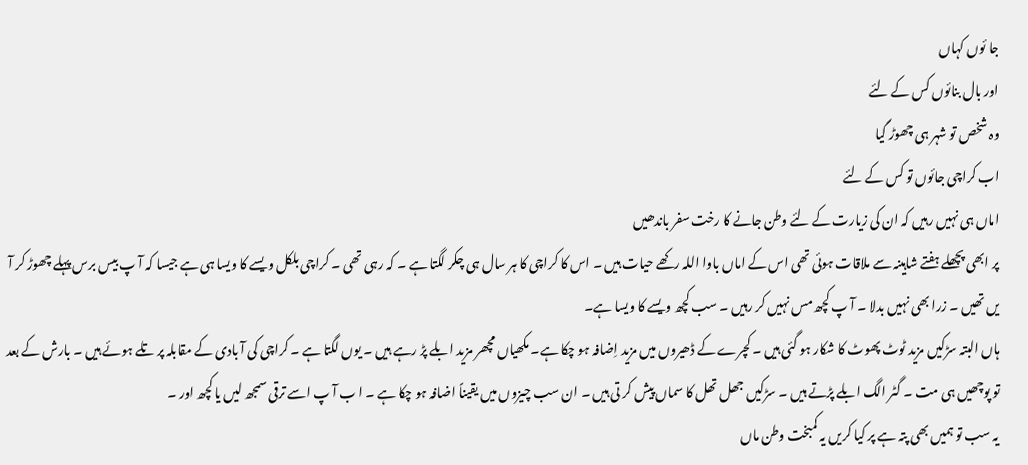جا ئوں کہاں
اور بال بنائوں کس کے لئے
وہ شخص تو شہر ہی چھوڑ گیا
اب کراچی جائوں تو کس کے لئے
اماں ہی نہیں رہیں کہ ان کی زیارت کے لئے وطن جانے کا رخت سفر باندھیں
پر ابھی پچھلے ہفتے شاہینہ سے ملاقات ہوئی تھی اس کے اماں باوا اللہ رکھے حیات ہیں ۔ اس کا کراچی کا ہر سال ہی چکر لگتا ہے ۔ کہ رہی تھی ۔ کراچی بلکل ویسے کا ویسا ہی ہے جیسا کہ آ پ بیس برس پہلے چھوڑ کر آ یں تھیں ۔ زرا بھی نہیں بدلا ۔ آ پ کچھ مس نہیں کر رہیں ۔ سب کچھ ویسے کا ویسا ہے۔
ہاں البتہ سڑکیں مزید ٹوٹ پھوٹ کا شکار ہو گئی ہیں ۔ کچرے کے ڈھیروں میں مزید اِضافہ ہو چکا ہے۔ مکھیاں مچھر مزید ابلے پڑ رہے ہیں ۔ یوں لگتا ہے ۔ کراچی کی آ بادی کے مقابلہ پر تلے ہوئے ہیں ۔ بارش کے بعد تو پوچھیں ہی مت ۔ گٹر الگ ابلے پڑتے ہیں ۔ سڑکیں جھل تھل کا سماں پیش کر تی ہیں ۔ ان سب چیزوں میں یقیناً اضافہ ہو چکا ہے ۔ ا ب آ پ اسے ترقی سمجھ لیں یا کچھ اور ۔
یہ سب تو ہمیں بھی پتہ ہے پر کیا کریں یہ کمبخت وطن ماں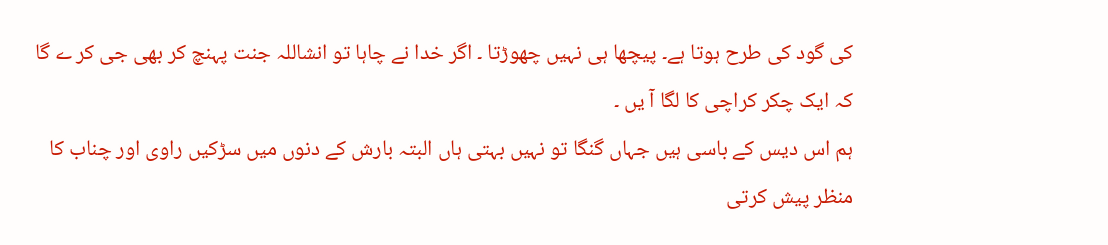کی گود کی طرح ہوتا ہے۔ پیچھا ہی نہیں چھوڑتا ۔ اگر خدا نے چاہا تو انشاللہ جنت پہنچ کر بھی جی کر ے گا کہ ایک چکر کراچی کا لگا آ یں ۔
ہم اس دیس کے باسی ہیں جہاں گنگا تو نہیں بہتی ہاں البتہ بارش کے دنوں میں سڑکیں راوی اور چناب کا منظر پیش کرتی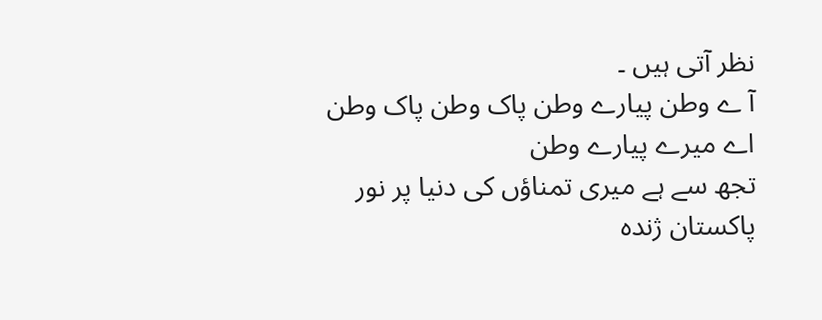نظر آتی ہیں ۔
آ ے وطن پیارے وطن پاک وطن پاک وطن
اے میرے پیارے وطن
تجھ سے ہے میری تمناؤں کی دنیا پر نور
پاکستان ژندہ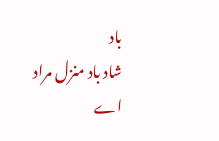باد
شاد باد منزل مراد
اے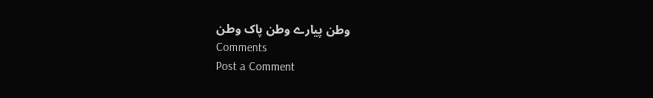وطن پیارے وطن پاک وطن
Comments
Post a Comment